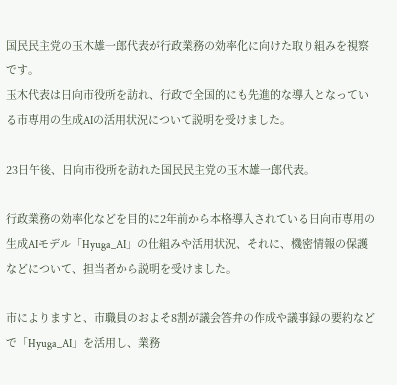国民民主党の玉木雄一郎代表が行政業務の効率化に向けた取り組みを視察です。
玉木代表は日向市役所を訪れ、行政で全国的にも先進的な導入となっている市専用の生成AIの活用状況について説明を受けました。

23日午後、日向市役所を訪れた国民民主党の玉木雄一郎代表。

行政業務の効率化などを目的に2年前から本格導入されている日向市専用の生成AIモデル「Hyuga_AI」の仕組みや活用状況、それに、機密情報の保護などについて、担当者から説明を受けました。

市によりますと、市職員のおよそ8割が議会答弁の作成や議事録の要約などで「Hyuga_AI」を活用し、業務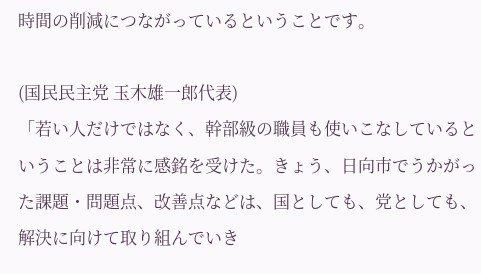時間の削減につながっているということです。

(国民民主党 玉木雄一郎代表)
「若い人だけではなく、幹部級の職員も使いこなしているということは非常に感銘を受けた。きょう、日向市でうかがった課題・問題点、改善点などは、国としても、党としても、解決に向けて取り組んでいき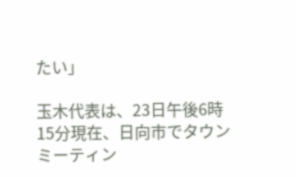たい」

玉木代表は、23日午後6時15分現在、日向市でタウンミーティン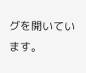グを開いています。